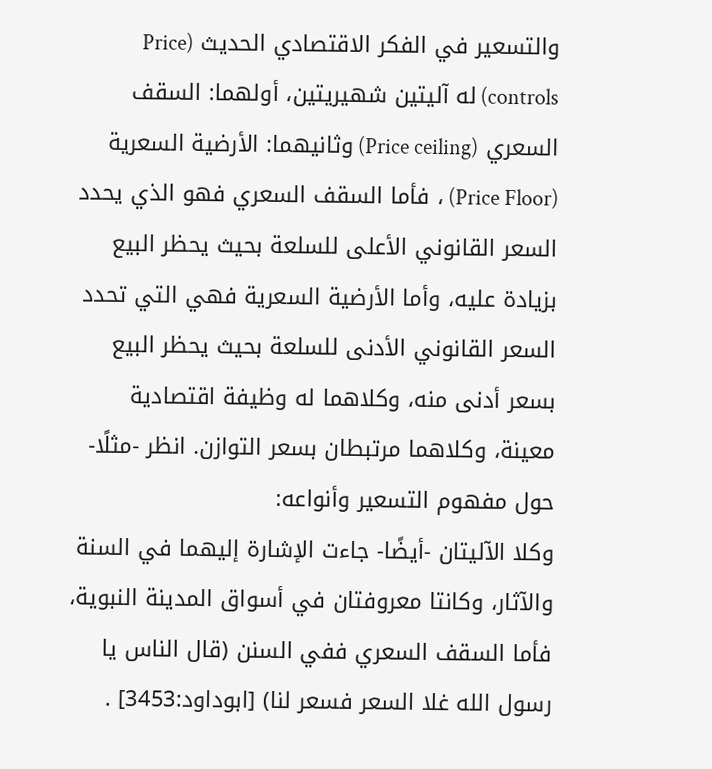والتسعير في الفكر الاقتصادي الحديث (Price controls) له آليتين شهيريتين، أولهما: السقف السعري (Price ceiling) وثانيهما: الأرضية السعرية (Price Floor) ، فأما السقف السعري فهو الذي يحدد السعر القانوني الأعلى للسلعة بحيث يحظر البيع بزيادة عليه، وأما الأرضية السعرية فهي التي تحدد السعر القانوني الأدنى للسلعة بحيث يحظر البيع بسعر أدنى منه، وكلاهما له وظيفة اقتصادية معينة، وكلاهما مرتبطان بسعر التوازن. انظر -مثلًا- حول مفهوم التسعير وأنواعه:
وكلا الآليتان -أيضًا- جاءت الإشارة إليهما في السنة والآثار، وكانتا معروفتان في أسواق المدينة النبوية، فأما السقف السعري ففي السنن (قال الناس يا رسول الله غلا السعر فسعر لنا) [ابوداود:3453] .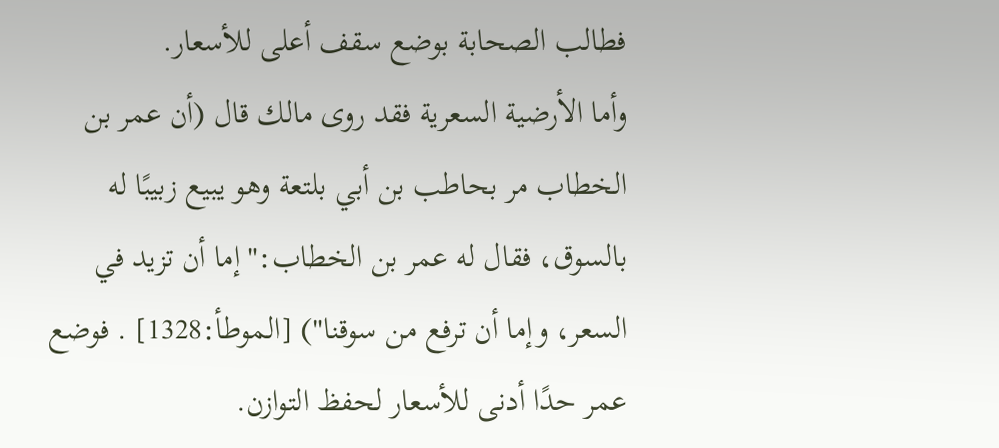فطالب الصحابة بوضع سقف أعلى للأسعار.
وأما الأرضية السعرية فقد روى مالك قال (أن عمر بن الخطاب مر بحاطب بن أبي بلتعة وهو يبيع زبيبًا له بالسوق، فقال له عمر بن الخطاب:"إما أن تزيد في السعر، وإما أن ترفع من سوقنا") [الموطأ:1328] . فوضع عمر حدًا أدنى للأسعار لحفظ التوازن.